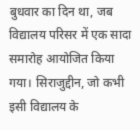बुधवार का दिन था, जब विद्यालय परिसर में एक सादा समारोह आयोजित किया गया। सिराजुद्दीन, जो कभी इसी विद्यालय के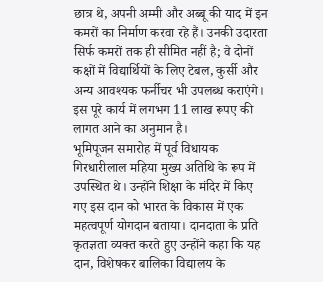छात्र थे, अपनी अम्मी और अब्बू की याद में इन कमरों का निर्माण करवा रहे हैं। उनकी उदारता सिर्फ कमरों तक ही सीमित नहीं है; वे दोनों कक्षों में विद्यार्थियों के लिए टेबल, कुर्सी और अन्य आवश्यक फर्नीचर भी उपलब्ध कराएंगे। इस पूरे कार्य में लगभग 11 लाख रूपए की लागत आने का अनुमान है।
भूमिपूजन समारोह में पूर्व विधायक गिरधारीलाल महिया मुख्य अतिथि के रूप में उपस्थित थे। उन्होंने शिक्षा के मंदिर में किए गए इस दान को भारत के विकास में एक महत्वपूर्ण योगदान बताया। दानदाता के प्रति कृतज्ञता व्यक्त करते हुए उन्होंने कहा कि यह दान, विशेषकर बालिका विद्यालय के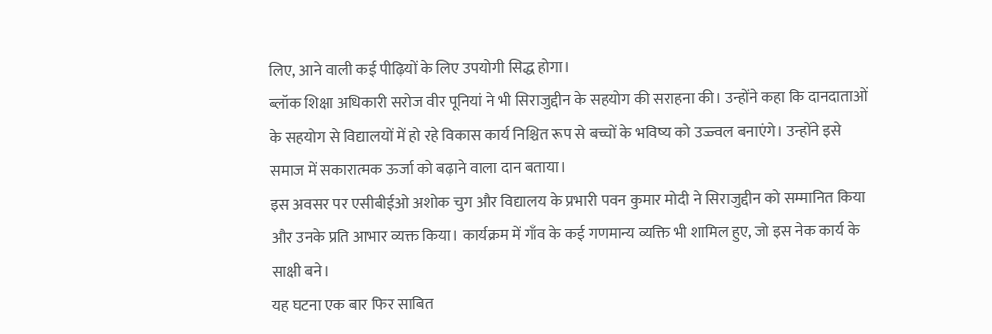लिए, आने वाली कई पीढ़ियों के लिए उपयोगी सिद्ध होगा।
ब्लॉक शिक्षा अधिकारी सरोज वीर पूनियां ने भी सिराजुद्दीन के सहयोग की सराहना की। उन्होंने कहा कि दानदाताओं के सहयोग से विद्यालयों में हो रहे विकास कार्य निश्चित रूप से बच्चों के भविष्य को उज्ज्वल बनाएंगे। उन्होंने इसे समाज में सकारात्मक ऊर्जा को बढ़ाने वाला दान बताया।
इस अवसर पर एसीबीईओ अशोक चुग और विद्यालय के प्रभारी पवन कुमार मोदी ने सिराजुद्दीन को सम्मानित किया और उनके प्रति आभार व्यक्त किया। कार्यक्रम में गाँव के कई गणमान्य व्यक्ति भी शामिल हुए, जो इस नेक कार्य के साक्षी बने।
यह घटना एक बार फिर साबित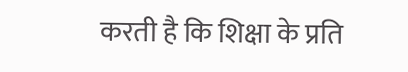करती है कि शिक्षा के प्रति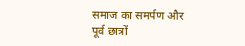समाज का समर्पण और पूर्व छात्रों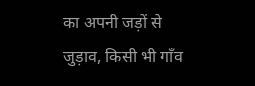का अपनी जड़ों से जुड़ाव, किसी भी गाँव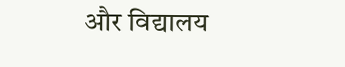और विद्यालय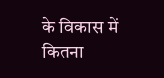के विकास में कितना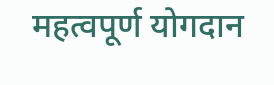महत्वपूर्ण योगदान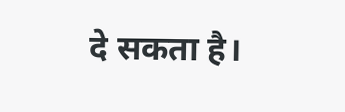दे सकता है।